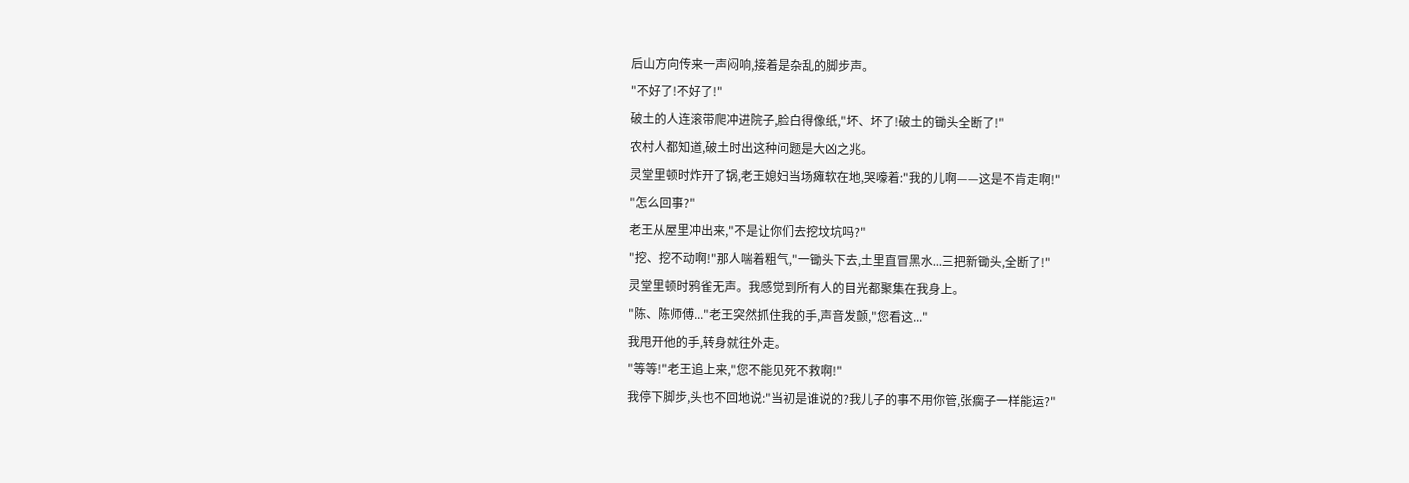后山方向传来一声闷响,接着是杂乱的脚步声。
"不好了!不好了!"
破土的人连滚带爬冲进院子,脸白得像纸,"坏、坏了!破土的锄头全断了!"
农村人都知道,破土时出这种问题是大凶之兆。
灵堂里顿时炸开了锅,老王媳妇当场瘫软在地,哭嚎着:"我的儿啊——这是不肯走啊!"
"怎么回事?"
老王从屋里冲出来,"不是让你们去挖坟坑吗?"
"挖、挖不动啊!"那人喘着粗气,"一锄头下去,土里直冒黑水...三把新锄头,全断了!"
灵堂里顿时鸦雀无声。我感觉到所有人的目光都聚集在我身上。
"陈、陈师傅..."老王突然抓住我的手,声音发颤,"您看这..."
我甩开他的手,转身就往外走。
"等等!"老王追上来,"您不能见死不救啊!"
我停下脚步,头也不回地说:"当初是谁说的?我儿子的事不用你管,张瘸子一样能运?"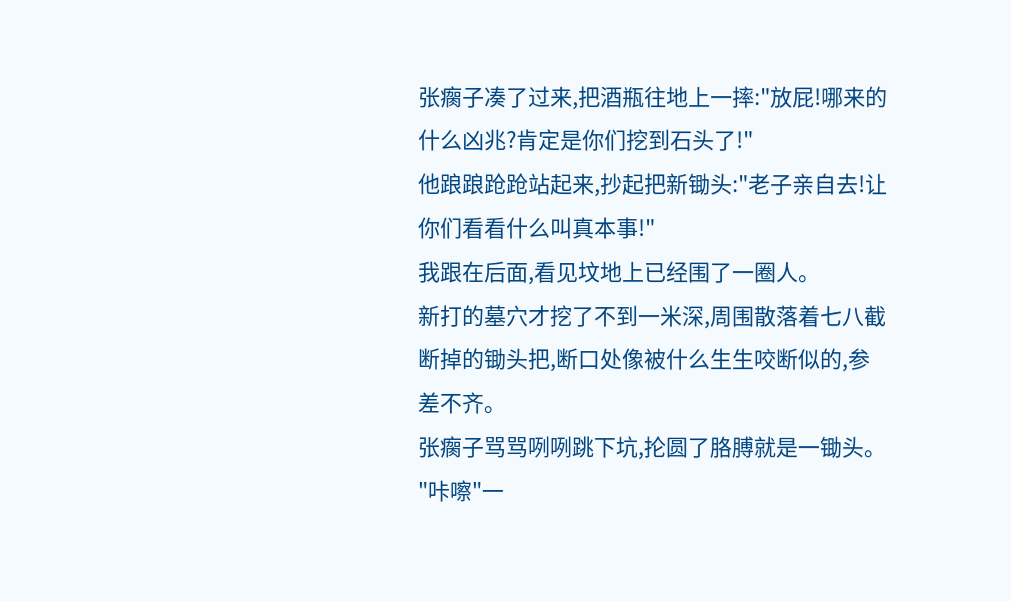张瘸子凑了过来,把酒瓶往地上一摔:"放屁!哪来的什么凶兆?肯定是你们挖到石头了!"
他踉踉跄跄站起来,抄起把新锄头:"老子亲自去!让你们看看什么叫真本事!"
我跟在后面,看见坟地上已经围了一圈人。
新打的墓穴才挖了不到一米深,周围散落着七八截断掉的锄头把,断口处像被什么生生咬断似的,参差不齐。
张瘸子骂骂咧咧跳下坑,抡圆了胳膊就是一锄头。
"咔嚓"一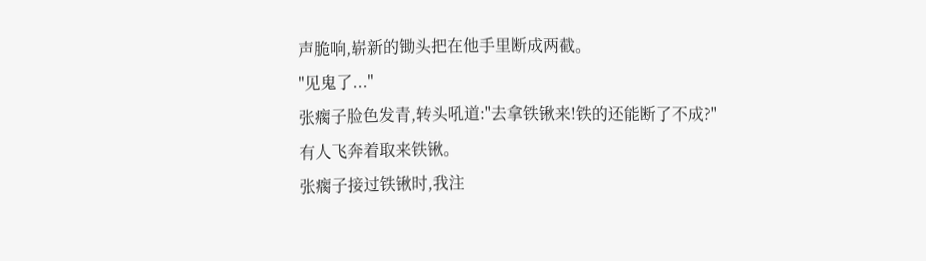声脆响,崭新的锄头把在他手里断成两截。
"见鬼了..."
张瘸子脸色发青,转头吼道:"去拿铁锹来!铁的还能断了不成?"
有人飞奔着取来铁锹。
张瘸子接过铁锹时,我注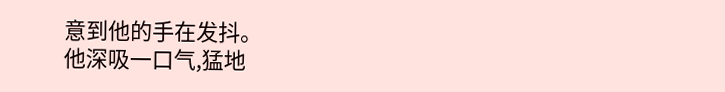意到他的手在发抖。
他深吸一口气,猛地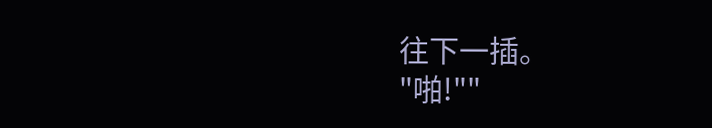往下一插。
"啪!""